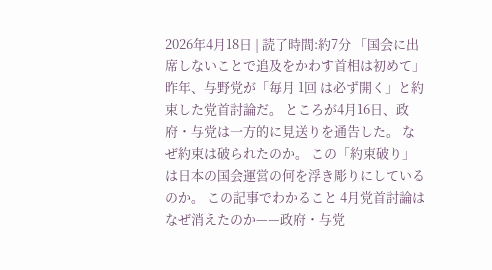2026年4月18日 | 読了時間:約7分 「国会に出席しないことで追及をかわす首相は初めて」 昨年、与野党が「毎月 1回 は必ず開く」と約束した党首討論だ。 ところが4月16日、政府・与党は一方的に見送りを通告した。 なぜ約束は破られたのか。 この「約束破り」は日本の国会運営の何を浮き彫りにしているのか。 この記事でわかること 4月党首討論はなぜ消えたのか——政府・与党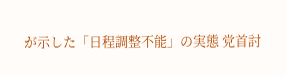が示した「日程調整不能」の実態 党首討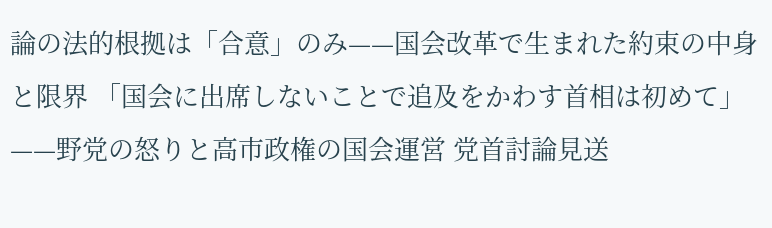論の法的根拠は「合意」のみ——国会改革で生まれた約束の中身と限界 「国会に出席しないことで追及をかわす首相は初めて」——野党の怒りと高市政権の国会運営 党首討論見送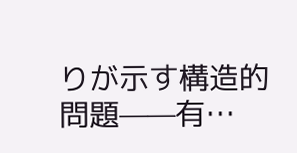りが示す構造的問題——有…